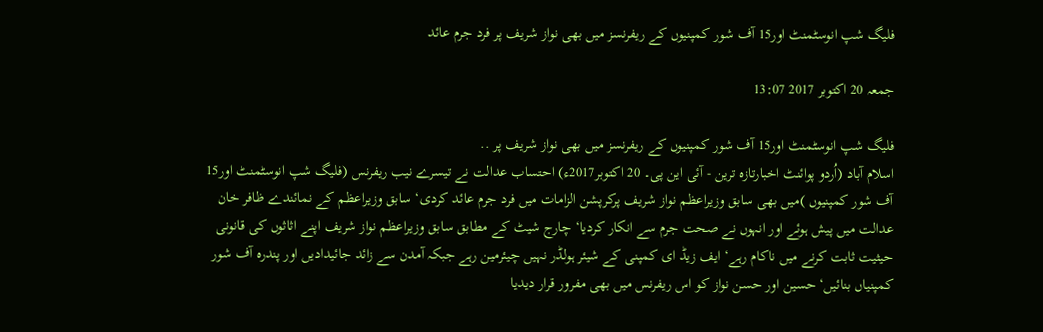فلیگ شپ انوسٹمنٹ اور15 آف شور کمپنیوں کے ریفرنسز میں بھی نواز شریف پر فرد جرم عائد

جمعہ 20 اکتوبر 2017 13:07

فلیگ شپ انوسٹمنٹ اور15 آف شور کمپنیوں کے ریفرنسز میں بھی نواز شریف پر ..
اسلام آباد (اُردو پوائنٹ اخبارتازہ ترین - آئی این پی۔ 20 اکتوبر2017ء) احتساب عدالت نے تیسرے نیب ریفرنس (فلیگ شپ انوسٹمنٹ اور15 آف شور کمپنیوں )میں بھی سابق وزیراعظم نواز شریف پرکرپشن الزامات میں فرد جرم عائد کردی‘ سابق وزیراعظم کے نمائندے ظافر خان عدالت میں پیش ہوئے اور انہوں نے صحت جرم سے انکار کردیا‘ چارج شیٹ کے مطابق سابق وزیراعظم نواز شریف اپنے اثاثوں کی قانونی حیثیت ثابت کرنے میں ناکام رہے‘ ایف زیڈ ای کمپنی کے شیئر ہولڈر نہیں چیئرمین رہے جبکہ آمدن سے زائد جائیدادیں اور پندرہ آف شور کمپنیاں بنائیں‘ حسین اور حسن نواز کو اس ریفرنس میں بھی مفرور قرار دیدیا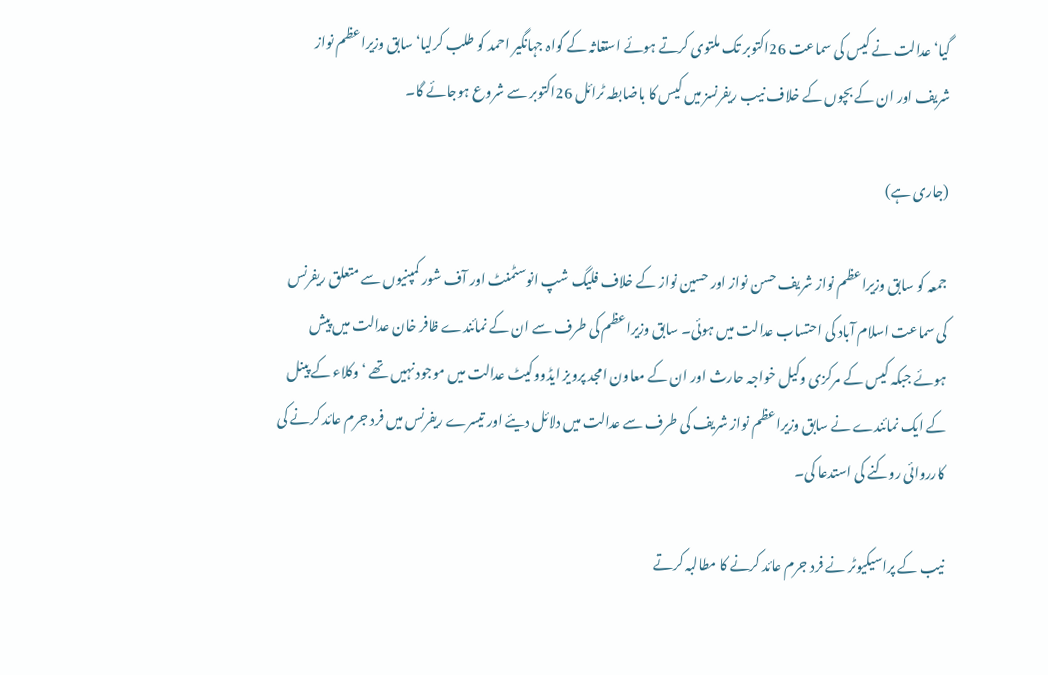گیا‘ عدالت نے کیس کی سماعت 26اکتوبر تک ملتوی کرتے ہوئے استغاثہ کے گواہ جہانگیر احمد کو طلب کرلیا‘ سابق وزیراعظم نواز شریف اور ان کے بچوں کے خلاف نیب ریفرنسز میں کیس کا باضابطہ ٹرائل 26اکتوبر سے شروع ہوجائے گا۔

(جاری ہے)

جمعہ کو سابق وزیراعظم نواز شریف حسن نواز اور حسین نواز کے خلاف فلیگ شپ انوسٹمنٹ اور آف شور کمپنیوں سے متعلق ریفرنس کی سماعت اسلام آباد کی احتساب عدالت میں ہوئی۔ سابق وزیراعظم کی طرف سے ان کے نمائندے ظافر خان عدالت میں پیش ہوئے جبکہ کیس کے مرکزی وکیل خواجہ حارث اور ان کے معاون امجد پرویز ایڈووکیٹ عدالت میں موجود نہیں تھے ‘ وکلاء کے پینل کے ایک نمائندے نے سابق وزیراعظم نواز شریف کی طرف سے عدالت میں دلائل دیئے اور تیسرے ریفرنس میں فرد جرم عائد کرنے کی کارروائی روکنے کی استدعا کی۔

نیب کے پراسیکیوٹر نے فرد جرم عائد کرنے کا مطالبہ کرتے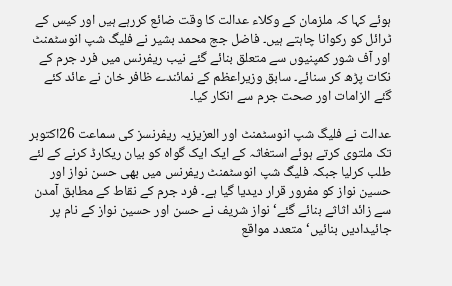ہوئے کہا کہ ملزمان کے وکلاء عدالت کا وقت ضائع کررہے ہیں اور کیس کے ٹرائل کو رکوانا چاہتے ہیں۔ فاضل جج محمد بشیر نے فلیگ شپ انوسٹمنٹ اور آف شور کمپنیوں سے متعلق بنائے گئے نیب ریفرنس میں فرد جرم کے نکات پڑھ کر سنائے۔ سابق وزیراعظم کے نمائندے ظافر خان نے عائد کئے گئے الزامات اور صحت جرم سے انکار کیا۔

عدالت نے فلیگ شپ انوسٹمنٹ اور العزیزیہ ریفرنسز کی سماعت 26اکتوبر تک ملتوی کرتے ہوئے استغاثہ کے ایک ایک گواہ کو بیان ریکارڈ کرنے کے لئے طلب کرلیا جبکہ فلیگ شپ انوسٹمنٹ ریفرنس میں بھی حسن نواز اور حسین نواز کو مفرور قرار دیدیا گیا ہے۔ فرد جرم کے نقاط کے مطابق آمدن سے زائد اثاثے بنائے گئے‘ نواز شریف نے حسن اور حسین نواز کے نام پر جائیدادیں بنائیں‘ متعدد مواقع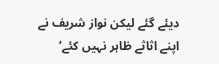دیئے گئے لیکن نواز شریف نے اپنے اثاثے ظاہر نہیں کئے‘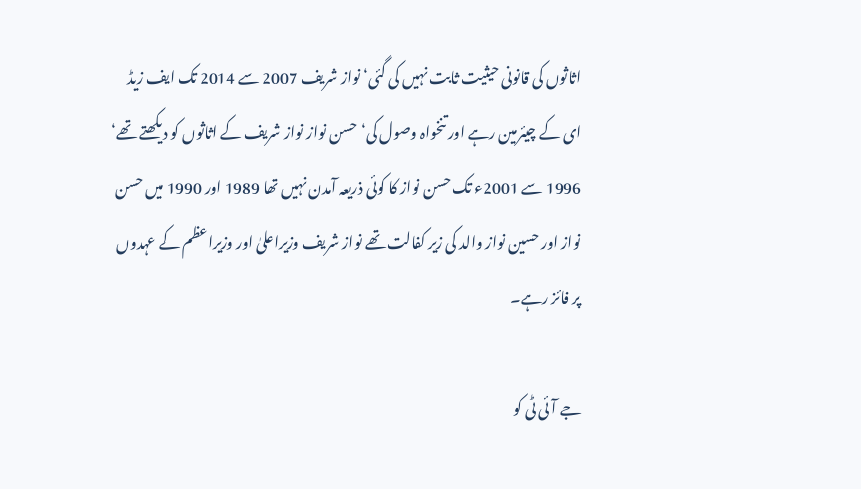اثاثوں کی قانونی حیثیت ثابت نہیں کی گئی‘ نواز شریف 2007 سے 2014 تک ایف زیڈ ای کے چیئرمین رہے اور تنخواہ وصول کی‘ حسن نواز نواز شریف کے اثاثوں کو دیکھتے تھے‘ 1996 سے 2001ء تک حسن نواز کا کوئی ذریعہ آمدن نہیں تھا 1989 اور 1990 میں حسن نواز اور حسین نواز والد کی زیر کفالت تھے نواز شریف وزیراعلیٰ اور وزیراعظم کے عہدوں پر فائز رہے۔

جے آئی ٹی کو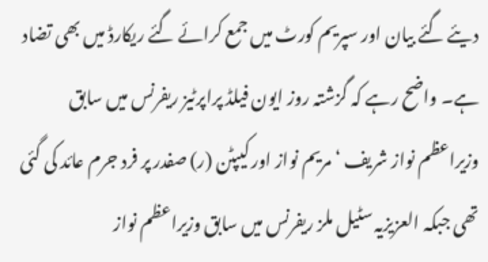دیئے گئے بیان اور سپریم کورٹ میں جمع کرائے گئے ریکارڈ میں بھی تضاد ہے۔ واضح رہے کہ گزشتہ روز ایون فیلڈ پراپرٹیز ریفرنس میں سابق وزیراعظم نواز شریف ‘ مریم نواز اور کیپٹن (ر) صفدر پر فرد جرم عائد کی گئی تھی جبکہ العزیزیہ سٹیل ملز ریفرنس میں سابق وزیراعظم نواز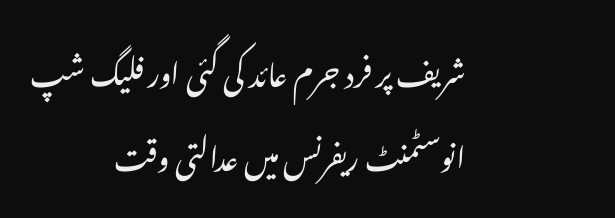شریف پر فرد جرم عائد کی گئی اور فلیگ شپ انوسٹمنٹ ریفرنس میں عدالتی وقت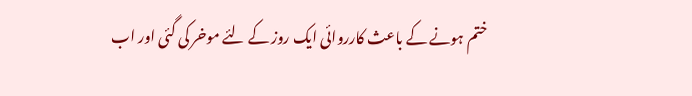ختم ہونے کے باعث کارروائی ایک روز کے لئے موخر کی گئی اور اب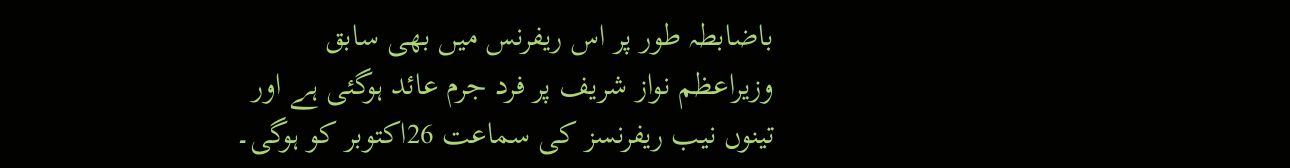باضابطہ طور پر اس ریفرنس میں بھی سابق وزیراعظم نواز شریف پر فرد جرم عائد ہوگئی ہے اور تینوں نیب ریفرنسز کی سماعت 26اکتوبر کو ہوگی۔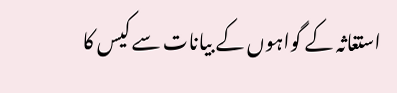استغاثہ کے گواہوں کے بیانات سے کیس کا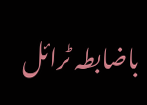باضابطہ ٹرائل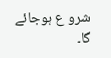شرو ع ہوجائے گا۔